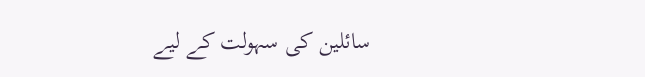سائلین کی سہولت کے لیے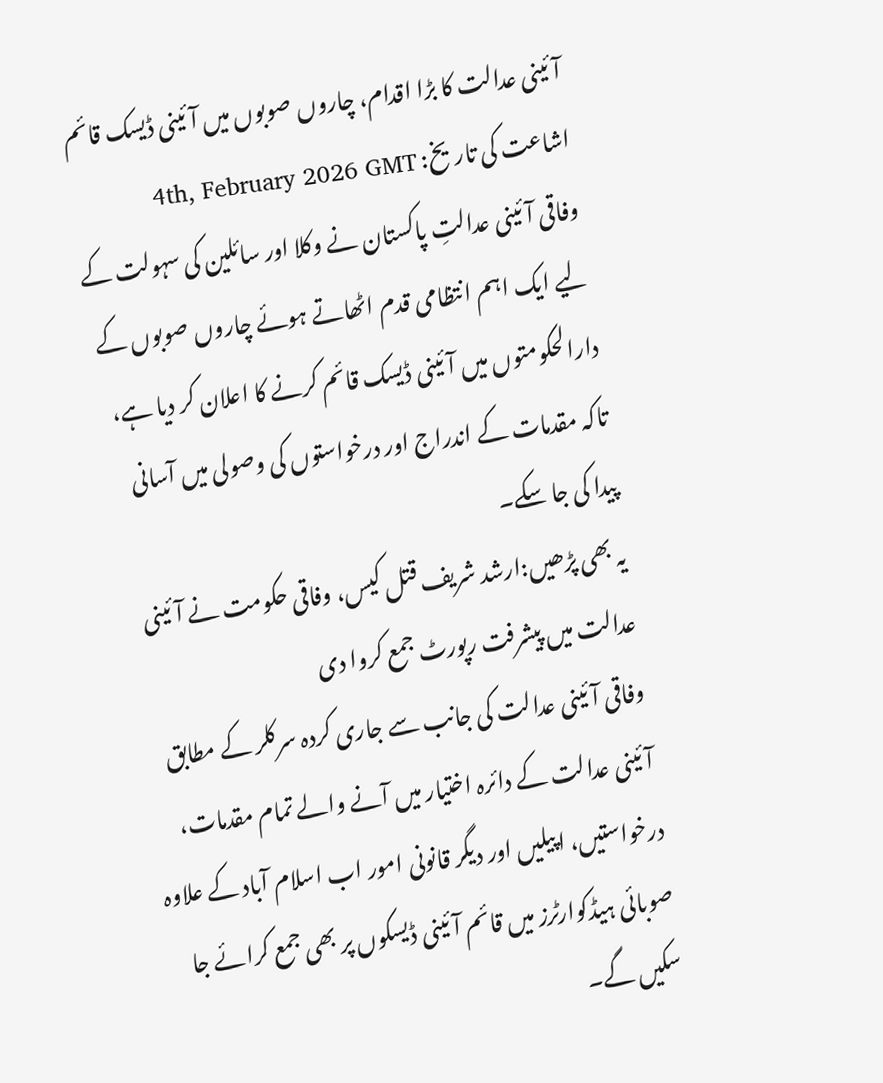آئینی عدالت کا بڑا اقدام، چاروں صوبوں میں آئینی ڈیسک قائم
اشاعت کی تاریخ: 4th, February 2026 GMT
وفاقی آئینی عدالتِ پاکستان نے وکلا اور سائلین کی سہولت کے لیے ایک اہم انتظامی قدم اٹھاتے ہوئے چاروں صوبوں کے دارالحکومتوں میں آئینی ڈیسک قائم کرنے کا اعلان کر دیا ہے، تاکہ مقدمات کے اندراج اور درخواستوں کی وصولی میں آسانی پیدا کی جا سکے۔
یہ بھی پڑھیں:ارشد شریف قتل کیس، وفاقی حکومت نے آئینی عدالت میں پیشرفت رپورٹ جمع کروا دی
وفاقی آئینی عدالت کی جانب سے جاری کردہ سرکلر کے مطابق آئینی عدالت کے دائرہ اختیار میں آنے والے تمام مقدمات، درخواستیں، اپیلیں اور دیگر قانونی امور اب اسلام آباد کے علاوہ صوبائی ہیڈکوارٹرز میں قائم آئینی ڈیسکوں پر بھی جمع کرائے جا سکیں گے۔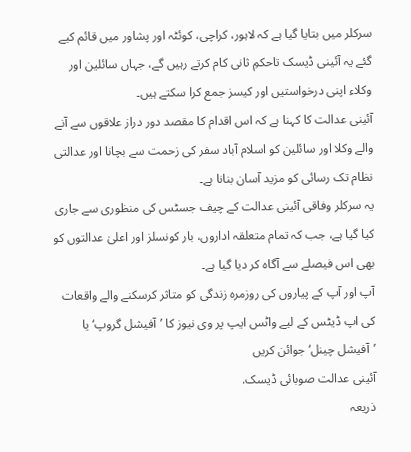سرکلر میں بتایا گیا ہے کہ لاہور، کراچی، کوئٹہ اور پشاور میں قائم کیے گئے یہ آئینی ڈیسک تاحکمِ ثانی کام کرتے رہیں گے، جہاں سائلین اور وکلاء اپنی درخواستیں اور کیسز جمع کرا سکتے ہیں۔
آئینی عدالت کا کہنا ہے کہ اس اقدام کا مقصد دور دراز علاقوں سے آنے والے وکلا اور سائلین کو اسلام آباد سفر کی زحمت سے بچانا اور عدالتی نظام تک رسائی کو مزید آسان بنانا ہے۔
یہ سرکلر وفاقی آئینی عدالت کے چیف جسٹس کی منظوری سے جاری کیا گیا ہے، جب کہ تمام متعلقہ اداروں، بار کونسلز اور اعلیٰ عدالتوں کو بھی اس فیصلے سے آگاہ کر دیا گیا ہے۔
آپ اور آپ کے پیاروں کی روزمرہ زندگی کو متاثر کرسکنے والے واقعات کی اپ ڈیٹس کے لیے واٹس ایپ پر وی نیوز کا ’آفیشل گروپ‘ یا ’آفیشل چینل‘ جوائن کریں
آئینی عدالت صوبائی ڈیسک.
ذریعہ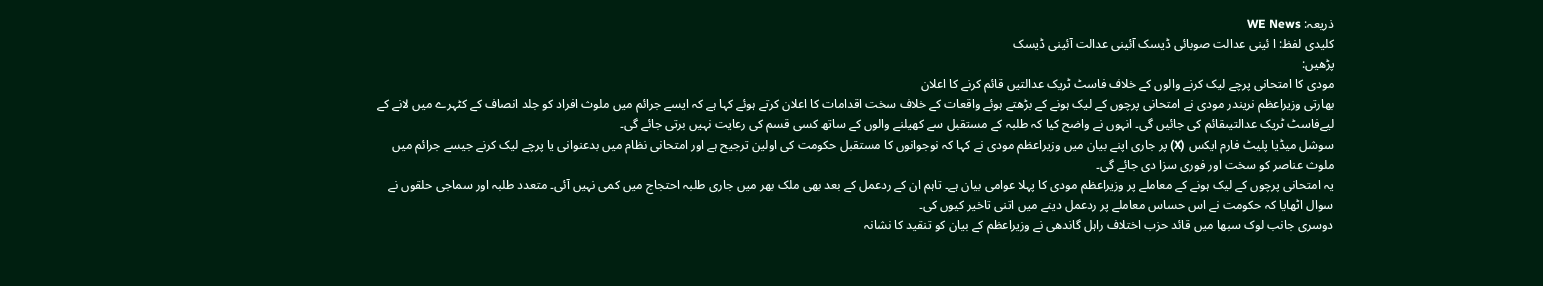ذریعہ: WE News
کلیدی لفظ: ا ئینی عدالت صوبائی ڈیسک آئینی عدالت آئینی ڈیسک
پڑھیں:
مودی کا امتحانی پرچے لیک کرنے والوں کے خلاف فاسٹ ٹریک عدالتیں قائم کرنے کا اعلان
بھارتی وزیراعظم نریندر مودی نے امتحانی پرچوں کے لیک ہونے کے بڑھتے ہوئے واقعات کے خلاف سخت اقدامات کا اعلان کرتے ہوئے کہا ہے کہ ایسے جرائم میں ملوث افراد کو جلد انصاف کے کٹہرے میں لانے کے لیےفاسٹ ٹریک عدالتیںقائم کی جائیں گی۔ انہوں نے واضح کیا کہ طلبہ کے مستقبل سے کھیلنے والوں کے ساتھ کسی قسم کی رعایت نہیں برتی جائے گی۔
سوشل میڈیا پلیٹ فارم ایکس (X) پر جاری اپنے بیان میں وزیراعظم مودی نے کہا کہ نوجوانوں کا مستقبل حکومت کی اولین ترجیح ہے اور امتحانی نظام میں بدعنوانی یا پرچے لیک کرنے جیسے جرائم میں ملوث عناصر کو سخت اور فوری سزا دی جائے گی۔
یہ امتحانی پرچوں کے لیک ہونے کے معاملے پر وزیراعظم مودی کا پہلا عوامی بیان ہے۔ تاہم ان کے ردعمل کے بعد بھی ملک بھر میں جاری طلبہ احتجاج میں کمی نہیں آئی۔ متعدد طلبہ اور سماجی حلقوں نے سوال اٹھایا کہ حکومت نے اس حساس معاملے پر ردعمل دینے میں اتنی تاخیر کیوں کی۔
دوسری جانب لوک سبھا میں قائد حزب اختلاف راہل گاندھی نے وزیراعظم کے بیان کو تنقید کا نشانہ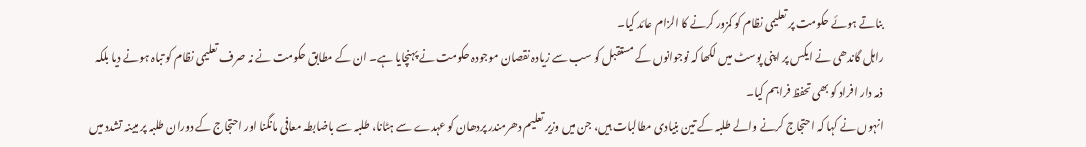بناتے ہوئے حکومت پر تعلیمی نظام کو کمزور کرنے کا الزام عائد کیا۔
راہل گاندھی نے ایکس پر اپنی پوسٹ میں لکھا کہ نوجوانوں کے مستقبل کو سب سے زیادہ نقصان موجودہ حکومت نے پہنچایا ہے۔ ان کے مطابق حکومت نے نہ صرف تعلیمی نظام کو تباہ ہونے دیا بلکہ ذمہ دار افراد کو بھی تحفظ فراہم کیا۔
انہوں نے کہا کہ احتجاج کرنے والے طلبہ کے تین بنیادی مطالبات ہیں، جن میں وزیر تعلیم دھرمندر پردھان کو عہدے سے ہٹانا، طلبہ سے باضابطہ معافی مانگنا اور احتجاج کے دوران طلبہ پر مبینہ تشدد میں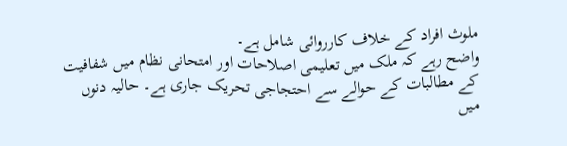ملوث افراد کے خلاف کارروائی شامل ہے۔
واضح رہے کہ ملک میں تعلیمی اصلاحات اور امتحانی نظام میں شفافیت کے مطالبات کے حوالے سے احتجاجی تحریک جاری ہے۔ حالیہ دنوں میں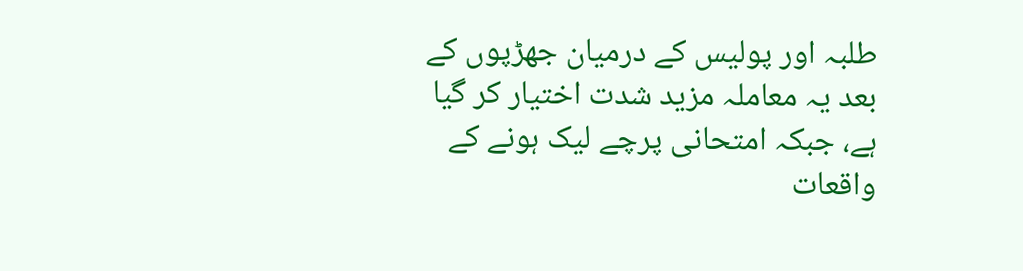طلبہ اور پولیس کے درمیان جھڑپوں کے بعد یہ معاملہ مزید شدت اختیار کر گیا ہے، جبکہ امتحانی پرچے لیک ہونے کے واقعات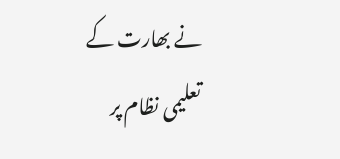نے بھارت کے تعلیمی نظام پر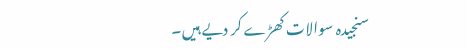سنجیدہ سوالات کھڑے کر دیے ہیں۔